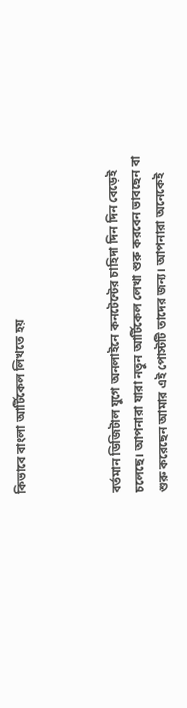কিভাবে বাংলা আর্টিকেল লিখতে হয়



বর্তমান ডিজিটাল যুগে অনলাইনে কনটেন্টের চাহিদা দিন দিন বেড়েই চলেছে। আপনারা যারা নতুন আর্টিকেল লেখা শুরু করবেন ভাবছেন বা শুরু করেছেন আমার এই পোস্টটি তাদের জন্য। আপনারা অনেকেই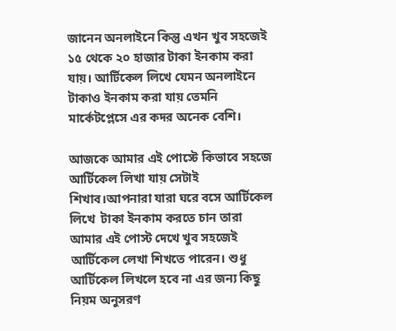জানেন অনলাইনে কিন্তু এখন খুব সহজেই ১৫ থেকে ২০ হাজার টাকা ইনকাম করা যায়। আর্টিকেল লিখে যেমন অনলাইনে টাকাও ইনকাম করা যায় তেমনি মার্কেটপ্লেসে এর কদর অনেক বেশি।

আজকে আমার এই পোস্টে কিভাবে সহজে আর্টিকেল লিখা যায় সেটাই শিখাব।আপনারা যারা ঘরে বসে আর্টিকেল লিখে  টাকা ইনকাম করতে চান তারা আমার এই পোস্ট দেখে খুব সহজেই আর্টিকেল লেখা শিখতে পারেন। শুধু আর্টিকেল লিখলে হবে না এর জন্য কিছু নিয়ম অনুসরণ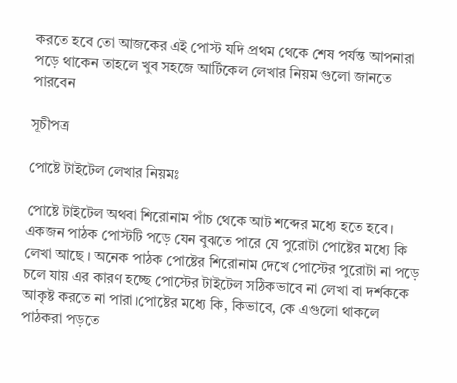করতে হবে তো আজকের এই পোস্ট যদি প্রথম থেকে শেষ পর্যন্ত আপনারা পড়ে থাকেন তাহলে খুব সহজে আর্টিকেল লেখার নিয়ম গুলো জানতে পারবেন

সূচীপত্র

পোষ্টে টাইটেল লেখার নিয়মঃ

পোষ্টে টাইটেল অথবা শিরোনাম পাঁচ থেকে আট শব্দের মধ্যে হতে হবে। একজন পাঠক পোস্টটি পড়ে যেন বুঝতে পারে যে পুরোটা পোষ্টের মধ্যে কি লেখা আছে । অনেক পাঠক পোষ্টের শিরোনাম দেখে পোস্টের পুরোটা না পড়ে চলে যায় এর কারণ হচ্ছে পোস্টের টাইটেল সঠিকভাবে না লেখা বা দর্শককে আকৃষ্ট করতে না পারা।পোষ্টের মধ্যে কি, কিভাবে, কে এগুলো থাকলে পাঠকরা পড়তে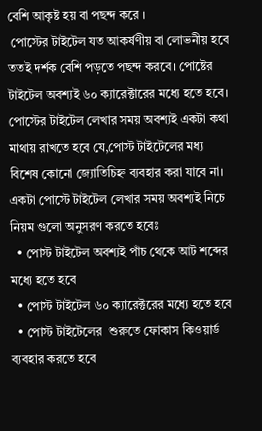বেশি আকৃষ্ট হয় বা পছন্দ করে ।
 পোস্টের টাইটেল যত আকর্ষণীয় বা লোভনীয় হবে ততই দর্শক বেশি পড়তে পছন্দ করবে। পোষ্টের টাইটেল অবশ্যই ৬০ ক্যারেক্টারের মধ্যে হতে হবে। পোস্টের টাইটেল লেখার সময় অবশ্যই একটা কথা মাথায় রাখতে হবে যে,পোস্ট টাইটেলের মধ্য বিশেষ কোনো জ্যোতিচিহ্ন ব্যবহার করা যাবে না।
একটা পোস্টে টাইটেল লেখার সময় অবশ্যই নিচে নিয়ম গুলো অনুসরণ করতে হবেঃ
  • পোস্ট টাইটেল অবশ্যই পাঁচ থেকে আট শব্দের মধ্যে হতে হবে
  • পোস্ট টাইটেল ৬০ ক্যারেক্টরের মধ্যে হতে হবে
  • পোস্ট টাইটেলের  শুরুতে ফোকাস কিওয়ার্ড ব্যবহার করতে হবে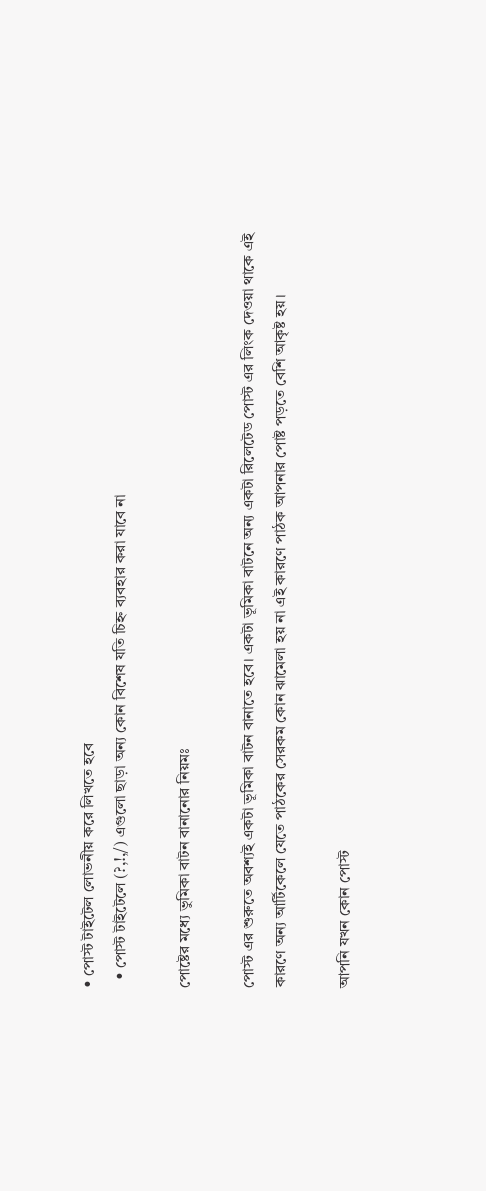• পোস্ট টাইটেল লোভনীয় করে লিখতে হবে
  • পোস্ট টাইটেলে (?,!,/) এগুলো ছাড়া অন্য কোন বিশেষ যতি চিহ্ন ব্যবহার করা যাবে না

পোষ্টের মধ্যে ভুমিকা বাটন বানানোর নিয়মঃ

পোস্ট এর শুরুতে অবশ্যই একটা ভূমিকা বাটন বানাতে হবে। একটা ভূমিকা বাটনে অন্য একটা রিলেটেড পোস্ট এর লিংক দেওয়া থাকে এই কারণে অন্য আর্টিকেলে যেতে পাঠকের সেরকম কোন ঝামেলা হয় না এই কারণে পাঠক আপনার পোষ্ট পড়তে বেশি আকৃষ্ট হয়।

আপনি যখন কোন পোস্ট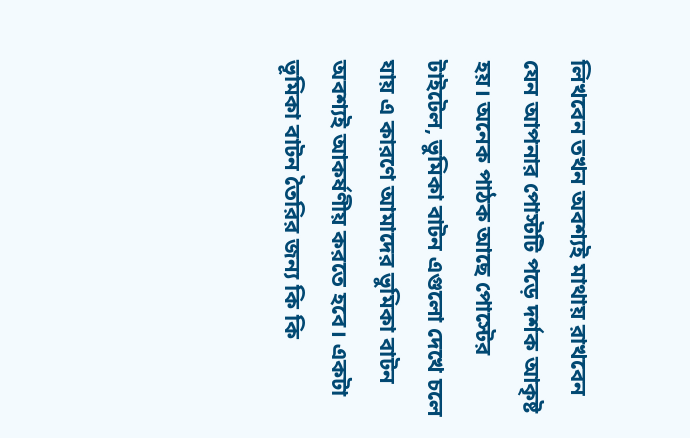লিখবেন তখন অবশ্যই মাথায় রাখবেন যেন আপনার পোস্টটি পড়ে দর্শক আকৃষ্ট হয়। অনেক পাঠক আছে পোস্টের টাইটেল, ভুমিকা বাটন এগুলো দেখে চলে যায় এ কারণে আমাদের ভুমিকা বাটন অবশ্যই আকর্ষণীয় করতে হবে। একটা ভূমিকা বাটন তৈরির জন্য কি কি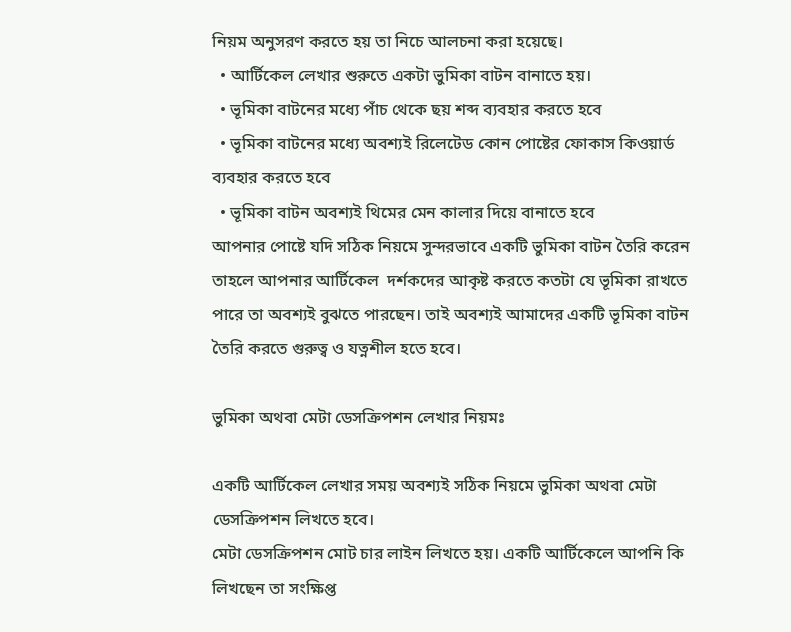নিয়ম অনুসরণ করতে হয় তা নিচে আলচনা করা হয়েছে।
  • আর্টিকেল লেখার শুরুতে একটা ভুমিকা বাটন বানাতে হয়।
  • ভূমিকা বাটনের মধ্যে পাঁচ থেকে ছয় শব্দ ব্যবহার করতে হবে
  • ভূমিকা বাটনের মধ্যে অবশ্যই রিলেটেড কোন পোষ্টের ফোকাস কিওয়ার্ড ব্যবহার করতে হবে
  • ভূমিকা বাটন অবশ্যই থিমের মেন কালার দিয়ে বানাতে হবে
আপনার পোষ্টে যদি সঠিক নিয়মে সুন্দরভাবে একটি ভুমিকা বাটন তৈরি করেন তাহলে আপনার আর্টিকেল  দর্শকদের আকৃষ্ট করতে কতটা যে ভূমিকা রাখতে পারে তা অবশ্যই বুঝতে পারছেন। তাই অবশ্যই আমাদের একটি ভূমিকা বাটন তৈরি করতে গুরুত্ব ও যত্নশীল হতে হবে।

ভুমিকা অথবা মেটা ডেসক্রিপশন লেখার নিয়মঃ

একটি আর্টিকেল লেখার সময় অবশ্যই সঠিক নিয়মে ভুমিকা অথবা মেটা ডেসক্রিপশন লিখতে হবে।
মেটা ডেসক্রিপশন মোট চার লাইন লিখতে হয়। একটি আর্টিকেলে আপনি কি লিখছেন তা সংক্ষিপ্ত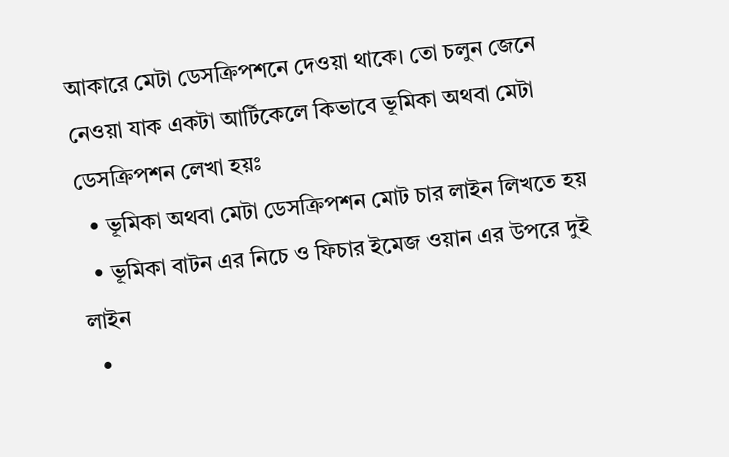আকারে মেটা ডেসক্রিপশনে দেওয়া থাকে। তো চলুন জেনে নেওয়া যাক একটা আর্টিকেলে কিভাবে ভূমিকা অথবা মেটা ডেসক্রিপশন লেখা হয়ঃ
  • ভূমিকা অথবা মেটা ডেসক্রিপশন মোট চার লাইন লিখতে হয়
  • ভূমিকা বাটন এর নিচে ও ফিচার ইমেজ ওয়ান এর উপরে দুই লাইন
  •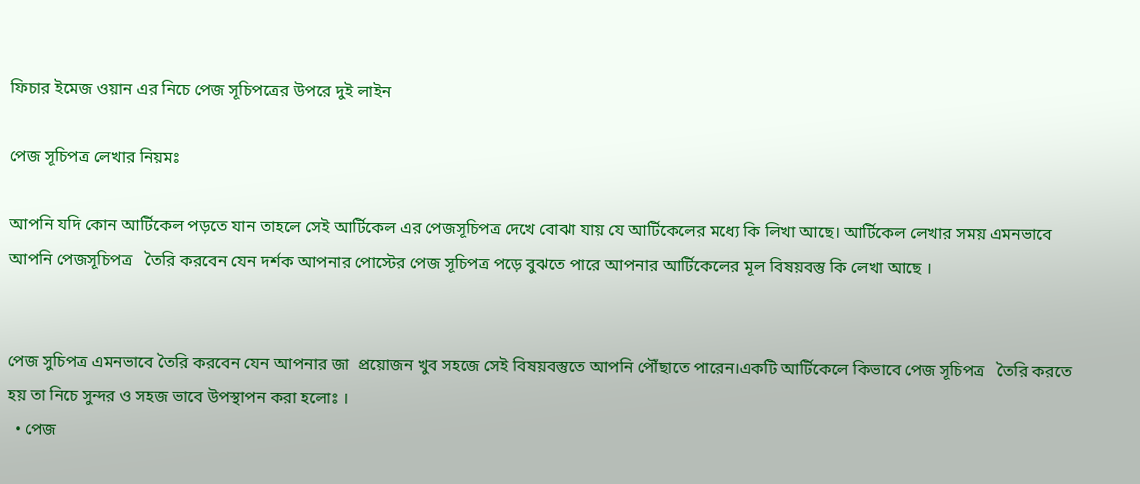ফিচার ইমেজ ওয়ান এর নিচে পেজ সূচিপত্রের উপরে দুই লাইন

পেজ সূচিপত্র লেখার নিয়মঃ

আপনি যদি কোন আর্টিকেল পড়তে যান তাহলে সেই আর্টিকেল এর পেজসূচিপত্র দেখে বোঝা যায় যে আর্টিকেলের মধ্যে কি লিখা আছে। আর্টিকেল লেখার সময় এমনভাবে আপনি পেজসূচিপত্র   তৈরি করবেন যেন দর্শক আপনার পোস্টের পেজ সূচিপত্র পড়ে বুঝতে পারে আপনার আর্টিকেলের মূল বিষয়বস্তু কি লেখা আছে ।


পেজ সুচিপত্র এমনভাবে তৈরি করবেন যেন আপনার জা  প্রয়োজন খুব সহজে সেই বিষয়বস্তুতে আপনি পৌঁছাতে পারেন।একটি আর্টিকেলে কিভাবে পেজ সূচিপত্র   তৈরি করতে হয় তা নিচে সুন্দর ও সহজ ভাবে উপস্থাপন করা হলোঃ ।
  • পেজ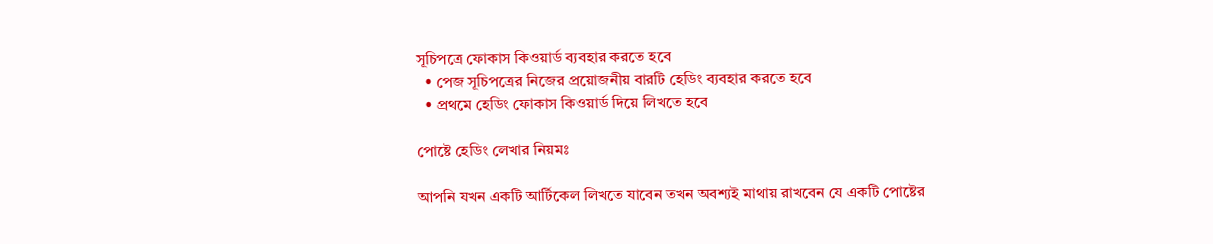সূচিপত্রে ফোকাস কিওয়ার্ড ব্যবহার করতে হবে
  • পেজ সূচিপত্রের নিজের প্রয়োজনীয় বারটি হেডিং ব্যবহার করতে হবে
  • প্রথমে হেডিং ফোকাস কিওয়ার্ড দিয়ে লিখতে হবে

পোষ্টে হেডিং লেখার নিয়মঃ

আপনি যখন একটি আর্টিকেল লিখতে যাবেন তখন অবশ্যই মাথায় রাখবেন যে একটি পোষ্টের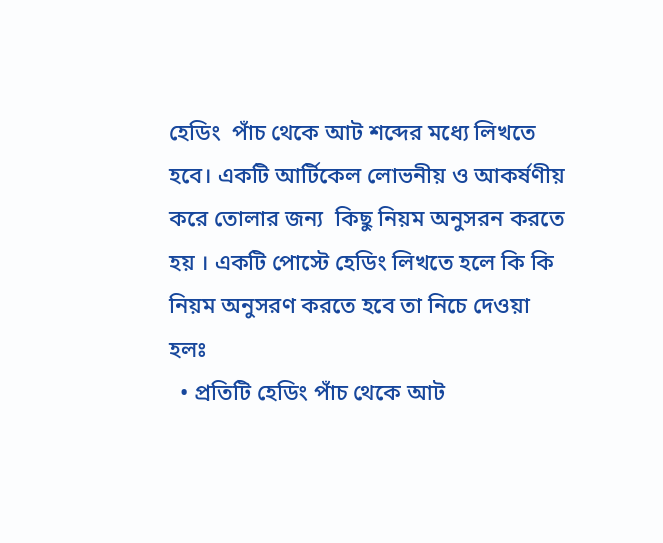হেডিং  পাঁচ থেকে আট শব্দের মধ্যে লিখতে হবে। একটি আর্টিকেল লোভনীয় ও আকর্ষণীয় করে তোলার জন্য  কিছু নিয়ম অনুসরন করতে হয় । একটি পোস্টে হেডিং লিখতে হলে কি কি নিয়ম অনুসরণ করতে হবে তা নিচে দেওয়া হলঃ
  • প্রতিটি হেডিং পাঁচ থেকে আট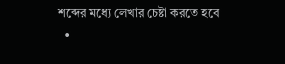শব্দের মধ্যে লেখার চেষ্টা করতে হবে
  •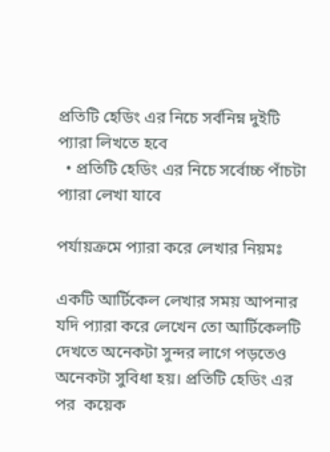প্রতিটি হেডিং এর নিচে সর্বনিম্ন দুইটি প্যারা লিখতে হবে
  • প্রতিটি হেডিং এর নিচে সর্বোচ্চ পাঁচটা প্যারা লেখা যাবে

পর্যায়ক্রমে প্যারা করে লেখার নিয়মঃ

একটি আর্টিকেল লেখার সময় আপনার যদি প্যারা করে লেখেন তো আর্টিকেলটি দেখতে অনেকটা সুন্দর লাগে পড়তেও অনেকটা সুবিধা হয়। প্রতিটি হেডিং এর পর  কয়েক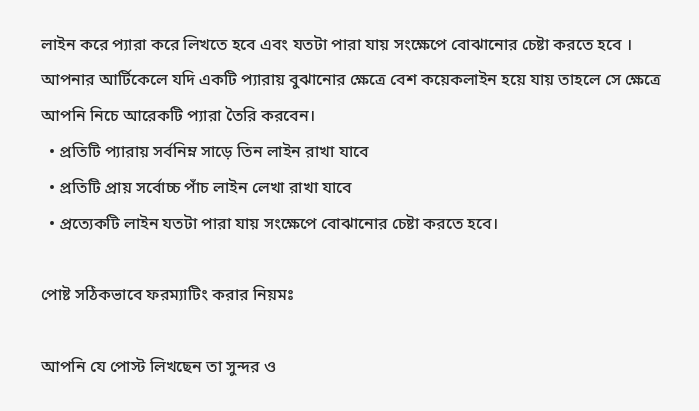লাইন করে প্যারা করে লিখতে হবে এবং যতটা পারা যায় সংক্ষেপে বোঝানোর চেষ্টা করতে হবে । আপনার আর্টিকেলে যদি একটি প্যারায় বুঝানোর ক্ষেত্রে বেশ কয়েকলাইন হয়ে যায় তাহলে সে ক্ষেত্রে আপনি নিচে আরেকটি প্যারা তৈরি করবেন।
  • প্রতিটি প্যারায় সর্বনিম্ন সাড়ে তিন লাইন রাখা যাবে
  • প্রতিটি প্রায় সর্বোচ্চ পাঁচ লাইন লেখা রাখা যাবে
  • প্রত্যেকটি লাইন যতটা পারা যায় সংক্ষেপে বোঝানোর চেষ্টা করতে হবে।

পোষ্ট সঠিকভাবে ফরম্যাটিং করার নিয়মঃ

আপনি যে পোস্ট লিখছেন তা সুন্দর ও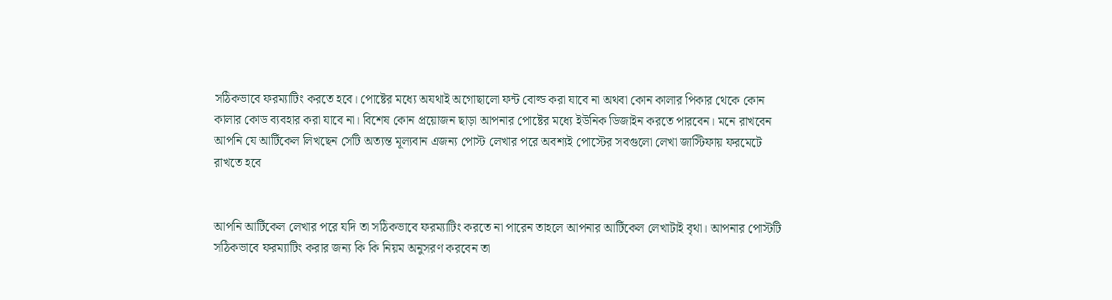সঠিকভাবে ফরম্যাটিং করতে হবে। পোষ্টের মধ্যে অযথাই অগোছালো ফন্ট বোল্ড করা যাবে না অথবা কোন কালার পিকার থেকে কোন কালার কোড ব্যবহার করা যাবে না। বিশেষ কোন প্রয়োজন ছাড়া আপনার পোষ্টের মধ্যে ইউনিক ডিজাইন করতে পারবেন। মনে রাখবেন আপনি যে আর্টিকেল লিখছেন সেটি অত্যন্ত মূল্যবান এজন্য পোস্ট লেখার পরে অবশ্যই পোস্টের সবগুলো লেখা জাস্টিফায় ফরমেটে রাখতে হবে


আপনি আর্টিকেল লেখার পরে যদি তা সঠিকভাবে ফরম্যাটিং করতে না পারেন তাহলে আপনার আর্টিকেল লেখাটাই বৃথা। আপনার পোস্টটি সঠিকভাবে ফরম্যাটিং করার জন্য কি কি নিয়ম অনুসরণ করবেন তা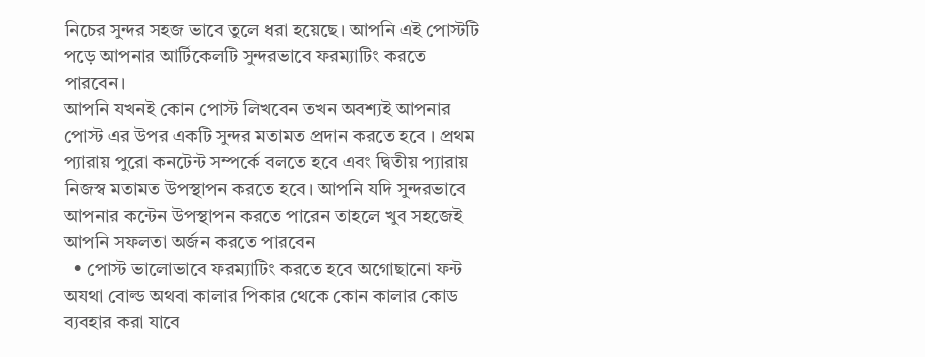নিচের সুন্দর সহজ ভাবে তুলে ধরা হয়েছে। আপনি এই পোস্টটি পড়ে আপনার আর্টিকেলটি সুন্দরভাবে ফরম্যাটিং করতে পারবেন।
আপনি যখনই কোন পোস্ট লিখবেন তখন অবশ্যই আপনার পোস্ট এর উপর একটি সুন্দর মতামত প্রদান করতে হবে । প্রথম প্যারায় পুরো কনটেন্ট সম্পর্কে বলতে হবে এবং দ্বিতীয় প্যারায় নিজস্ব মতামত উপস্থাপন করতে হবে। আপনি যদি সুন্দরভাবে আপনার কন্টেন উপস্থাপন করতে পারেন তাহলে খুব সহজেই আপনি সফলতা অর্জন করতে পারবেন
  • পোস্ট ভালোভাবে ফরম্যাটিং করতে হবে অগোছানো ফন্ট অযথা বোল্ড অথবা কালার পিকার থেকে কোন কালার কোড ব্যবহার করা যাবে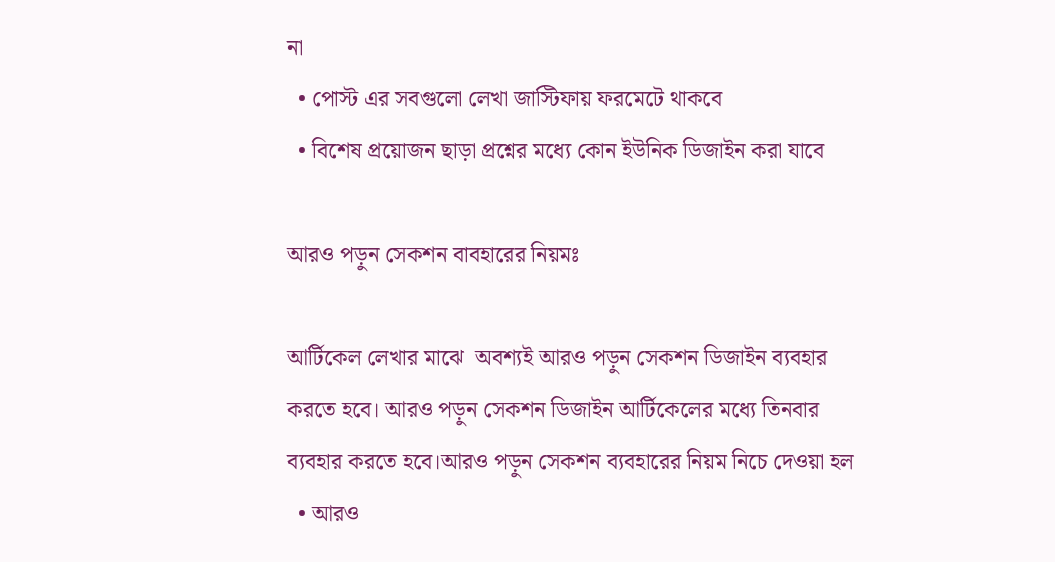না
  • পোস্ট এর সবগুলো লেখা জাস্টিফায় ফরমেটে থাকবে
  • বিশেষ প্রয়োজন ছাড়া প্রশ্নের মধ্যে কোন ইউনিক ডিজাইন করা যাবে

আরও পড়ুন সেকশন বাবহারের নিয়মঃ

আর্টিকেল লেখার মাঝে  অবশ্যই আরও পড়ুন সেকশন ডিজাইন ব্যবহার করতে হবে। আরও পড়ুন সেকশন ডিজাইন আর্টিকেলের মধ্যে তিনবার ব্যবহার করতে হবে।আরও পড়ুন সেকশন ব্যবহারের নিয়ম নিচে দেওয়া হল
  • আরও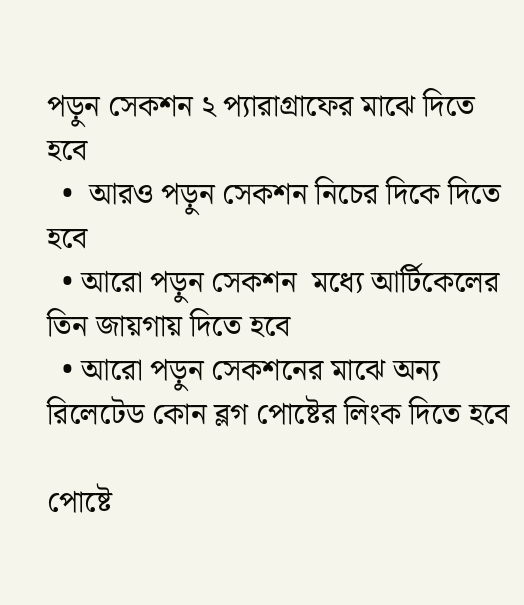পড়ুন সেকশন ২ প্যারাগ্রাফের মাঝে দিতে হবে
  •  আরও পড়ুন সেকশন নিচের দিকে দিতে হবে
  • আরো পড়ুন সেকশন  মধ্যে আর্টিকেলের তিন জায়গায় দিতে হবে
  • আরো পড়ুন সেকশনের মাঝে অন্য রিলেটেড কোন ব্লগ পোষ্টের লিংক দিতে হবে

পোষ্টে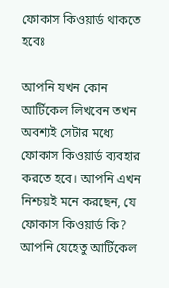ফোকাস কিওয়ার্ড থাকতে হবেঃ

আপনি যখন কোন আর্টিকেল লিখবেন তখন অবশ্যই সেটার মধ্যে ফোকাস কিওয়ার্ড ব্যবহার করতে হবে। আপনি এখন নিশ্চয়ই মনে করছেন, যে ফোকাস কিওয়ার্ড কি? আপনি যেহেতু আর্টিকেল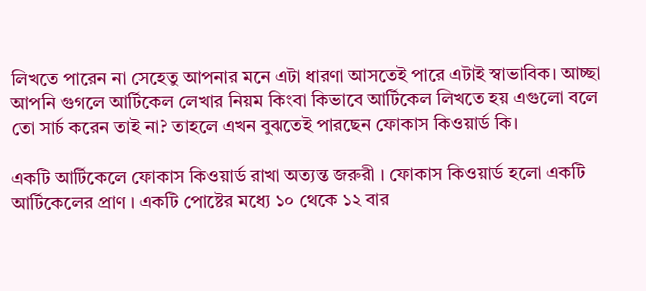লিখতে পারেন না সেহেতু আপনার মনে এটা ধারণা আসতেই পারে এটাই স্বাভাবিক। আচ্ছা আপনি গুগলে আর্টিকেল লেখার নিয়ম কিংবা কিভাবে আর্টিকেল লিখতে হয় এগুলো বলে তো সার্চ করেন তাই না? তাহলে এখন বুঝতেই পারছেন ফোকাস কিওয়ার্ড কি।

একটি আর্টিকেলে ফোকাস কিওয়ার্ড রাখা অত্যন্ত জরুরী । ফোকাস কিওয়ার্ড হলো একটি আর্টিকেলের প্রাণ । একটি পোষ্টের মধ্যে ১০ থেকে ১২ বার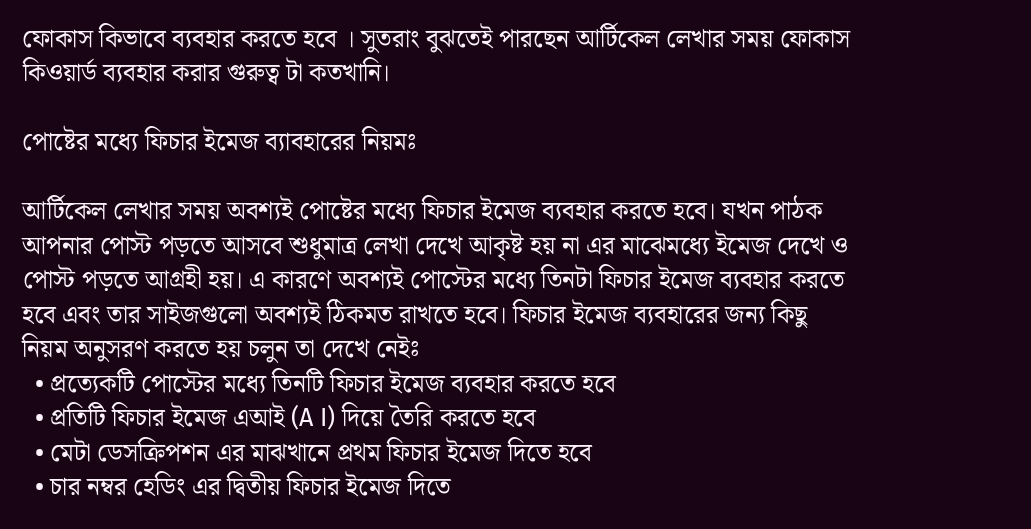ফোকাস কিভাবে ব্যবহার করতে হবে । সুতরাং বুঝতেই পারছেন আর্টিকেল লেখার সময় ফোকাস কিওয়ার্ড ব্যবহার করার গুরুত্ব টা কতখানি।

পোষ্টের মধ্যে ফিচার ইমেজ ব্যাবহারের নিয়মঃ

আর্টিকেল লেখার সময় অবশ্যই পোষ্টের মধ্যে ফিচার ইমেজ ব্যবহার করতে হবে। যখন পাঠক আপনার পোস্ট পড়তে আসবে শুধুমাত্র লেখা দেখে আকৃষ্ট হয় না এর মাঝেমধ্যে ইমেজ দেখে ও পোস্ট পড়তে আগ্রহী হয়। এ কারণে অবশ্যই পোস্টের মধ্যে তিনটা ফিচার ইমেজ ব্যবহার করতে হবে এবং তার সাইজগুলো অবশ্যই ঠিকমত রাখতে হবে। ফিচার ইমেজ ব্যবহারের জন্য কিছু নিয়ম অনুসরণ করতে হয় চলুন তা দেখে নেইঃ
  • প্রত্যেকটি পোস্টের মধ্যে তিনটি ফিচার ইমেজ ব্যবহার করতে হবে
  • প্রতিটি ফিচার ইমেজ এআই (A I) দিয়ে তৈরি করতে হবে
  • মেটা ডেসক্রিপশন এর মাঝখানে প্রথম ফিচার ইমেজ দিতে হবে
  • চার নম্বর হেডিং এর দ্বিতীয় ফিচার ইমেজ দিতে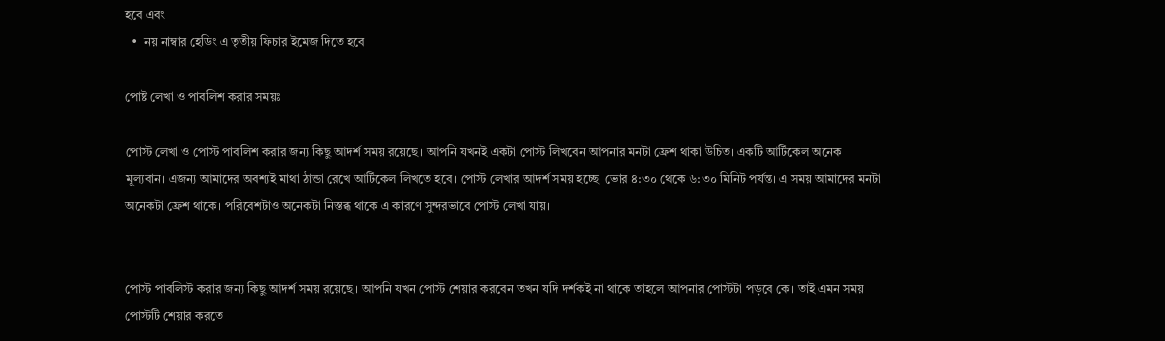হবে এবং
  •  নয় নাম্বার হেডিং এ তৃতীয় ফিচার ইমেজ দিতে হবে

পোষ্ট লেখা ও পাবলিশ করার সময়ঃ

পোস্ট লেখা ও পোস্ট পাবলিশ করার জন্য কিছু আদর্শ সময় রয়েছে। আপনি যখনই একটা পোস্ট লিখবেন আপনার মনটা ফ্রেশ থাকা উচিত। একটি আর্টিকেল অনেক মূল্যবান। এজন্য আমাদের অবশ্যই মাথা ঠান্ডা রেখে আর্টিকেল লিখতে হবে। পোস্ট লেখার আদর্শ সময় হচ্ছে  ভোর ৪:৩০ থেকে ৬:৩০ মিনিট পর্যন্ত। এ সময় আমাদের মনটা অনেকটা ফ্রেশ থাকে। পরিবেশটাও অনেকটা নিস্তব্ধ থাকে এ কারণে সুন্দরভাবে পোস্ট লেখা যায়।


পোস্ট পাবলিস্ট করার জন্য কিছু আদর্শ সময় রয়েছে। আপনি যখন পোস্ট শেয়ার করবেন তখন যদি দর্শকই না থাকে তাহলে আপনার পোস্টটা পড়বে কে। তাই এমন সময় পোস্টটি শেয়ার করতে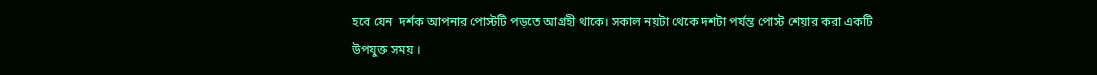হবে যেন  দর্শক আপনার পোস্টটি পড়তে আগ্রহী থাকে। সকাল নয়টা থেকে দশটা পর্যন্ত পোস্ট শেয়ার করা একটি উপযুক্ত সময় ।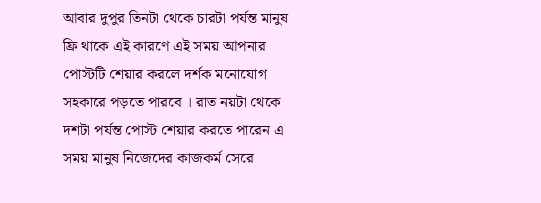আবার দুপুর তিনটা থেকে চারটা পর্যন্ত মানুষ ফ্রি থাকে এই কারণে এই সময় আপনার পোস্টটি শেয়ার করলে দর্শক মনোযোগ সহকারে পড়তে পারবে । রাত নয়টা থেকে দশটা পর্যন্ত পোস্ট শেয়ার করতে পারেন এ সময় মানুষ নিজেদের কাজকর্ম সেরে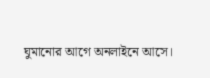ঘুমানোর আগে অনলাইনে আসে।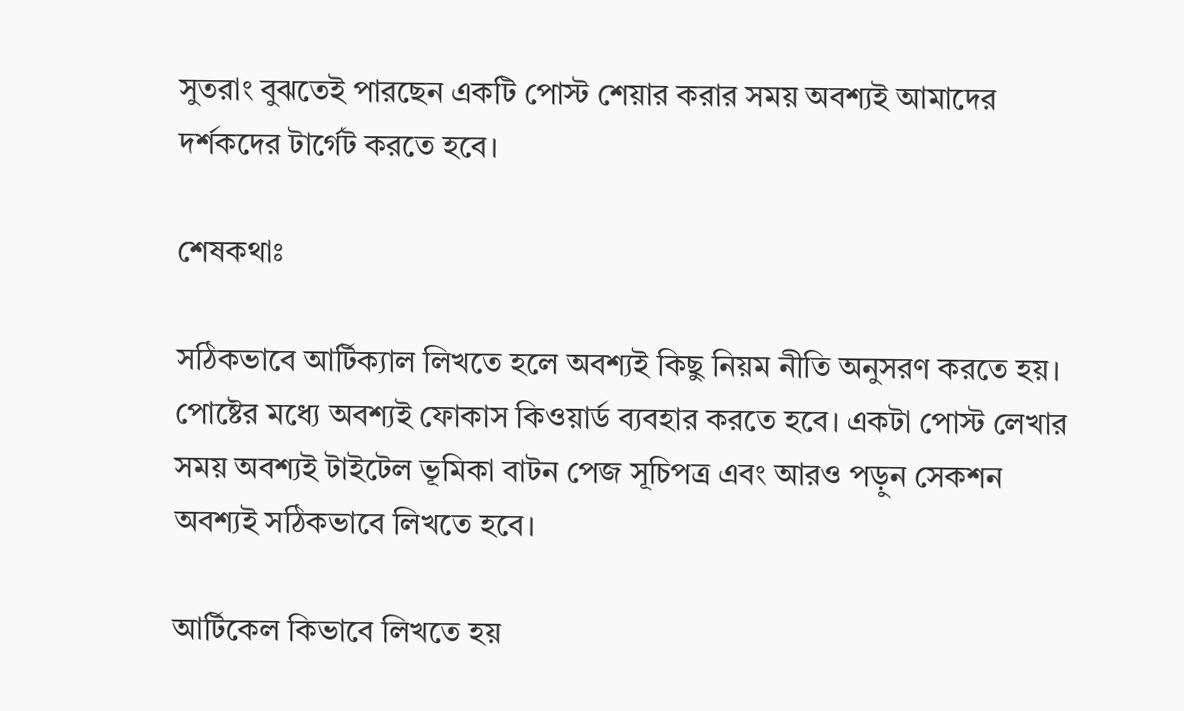সুতরাং বুঝতেই পারছেন একটি পোস্ট শেয়ার করার সময় অবশ্যই আমাদের দর্শকদের টার্গেট করতে হবে।

শেষকথাঃ

সঠিকভাবে আর্টিক্যাল লিখতে হলে অবশ্যই কিছু নিয়ম নীতি অনুসরণ করতে হয়। পোষ্টের মধ্যে অবশ্যই ফোকাস কিওয়ার্ড ব্যবহার করতে হবে। একটা পোস্ট লেখার সময় অবশ্যই টাইটেল ভূমিকা বাটন পেজ সূচিপত্র এবং আরও পড়ুন সেকশন অবশ্যই সঠিকভাবে লিখতে হবে।

আর্টিকেল কিভাবে লিখতে হয়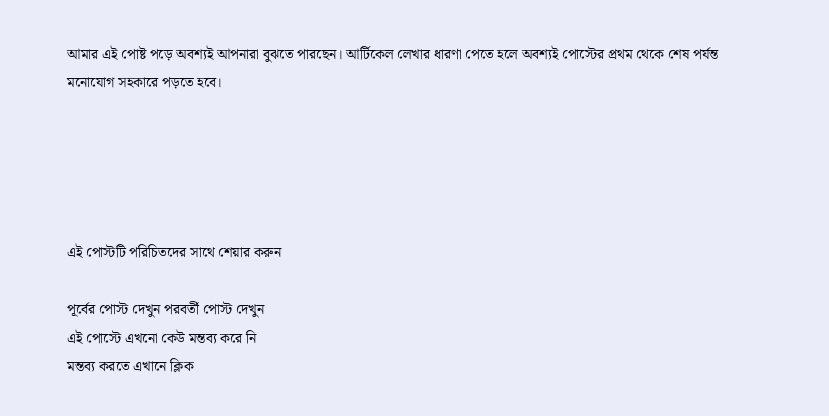আমার এই পোষ্ট পড়ে অবশ্যই আপনারা বুঝতে পারছেন। আর্টিকেল লেখার ধারণা পেতে হলে অবশ্যই পোস্টের প্রথম থেকে শেষ পর্যন্ত মনোযোগ সহকারে পড়তে হবে।





এই পোস্টটি পরিচিতদের সাথে শেয়ার করুন

পূর্বের পোস্ট দেখুন পরবর্তী পোস্ট দেখুন
এই পোস্টে এখনো কেউ মন্তব্য করে নি
মন্তব্য করতে এখানে ক্লিক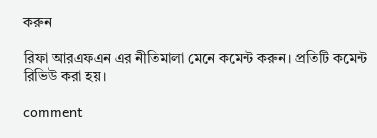করুন

রিফা আরএফএন এর নীতিমালা মেনে কমেন্ট করুন। প্রতিটি কমেন্ট রিভিউ করা হয়।

comment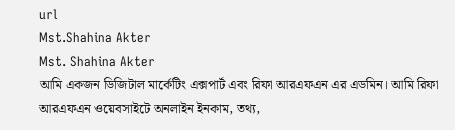url
Mst.Shahina Akter
Mst. Shahina Akter
আমি একজন ডিজিটাল মার্কেটিং এক্সপার্ট এবং রিফা আরএফএন এর এডমিন। আমি রিফা আরএফএন ওয়েবসাইটে অনলাইন ইনকাম, তথ্য,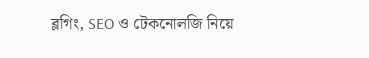ব্লগিং, SEO ও টেকনোলজি নিয়ে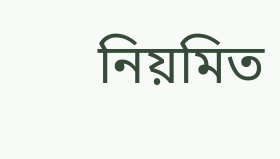নিয়মিত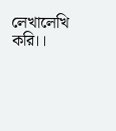লেখালেখি করি।।